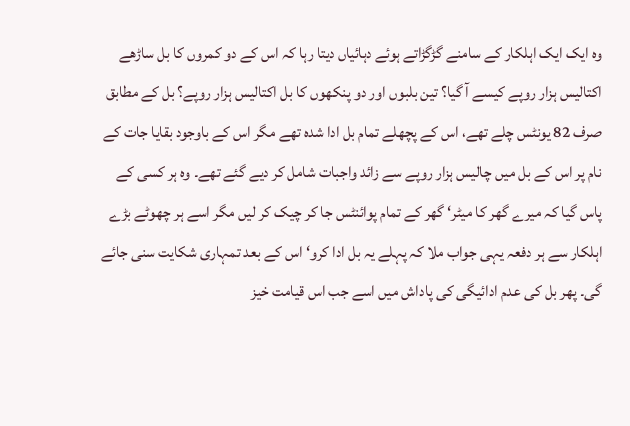وہ ایک ایک اہلکار کے سامنے گڑگڑاتے ہوئے دہائیاں دیتا رہا کہ اس کے دو کمروں کا بل ساڑھے اکتالیس ہزار روپے کیسے آ گیا؟ تین بلبوں اور دو پنکھوں کا بل اکتالیس ہزار روپے؟ بل کے مطابق صرف 82 یونٹس چلے تھے، اس کے پچھلے تمام بل ادا شدہ تھے مگر اس کے باوجود بقایا جات کے نام پر اس کے بل میں چالیس ہزار روپے سے زائد واجبات شامل کر دیے گئے تھے۔ وہ ہر کسی کے پاس گیا کہ میرے گھر کا میٹر‘ گھر کے تمام پوائنٹس جا کر چیک کر لیں مگر اسے ہر چھوٹے بڑے اہلکار سے ہر دفعہ یہی جواب ملا کہ پہلے یہ بل ادا کرو‘ اس کے بعد تمہاری شکایت سنی جائے گی۔ پھر بل کی عدم ادائیگی کی پاداش میں اسے جب اس قیامت خیز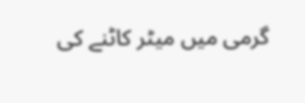گرمی میں میٹر کاٹنے کی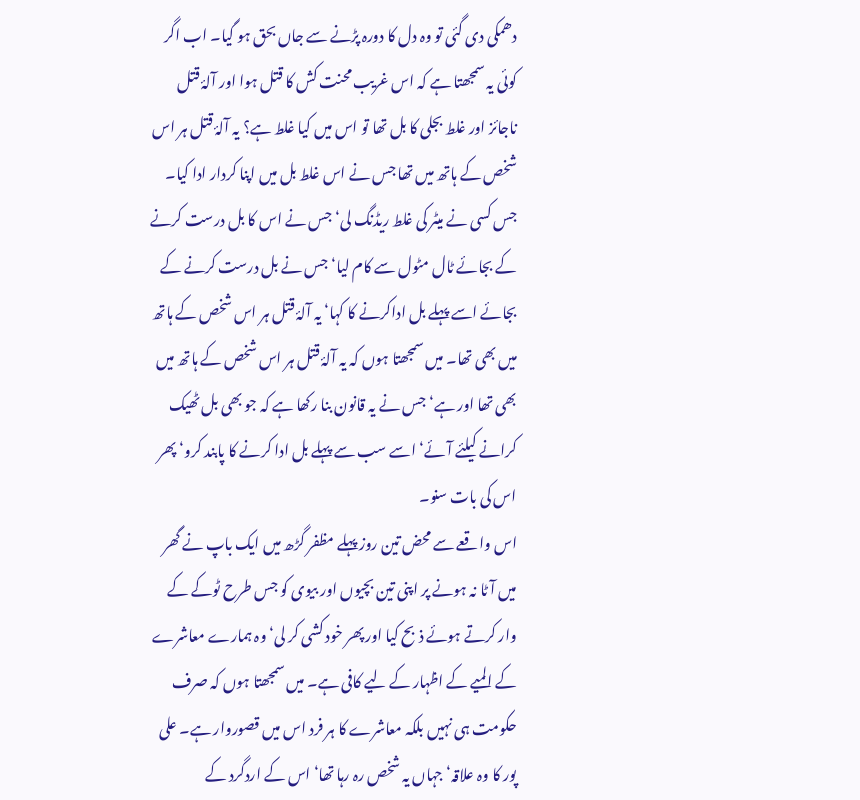دھمکی دی گئی تو وہ دل کا دورہ پڑنے سے جاں بحق ہو گیا۔ اب اگر کوئی یہ سمجھتا ہے کہ اس غریب محنت کش کا قتل ہوا اور آلۂ قتل ناجائز اور غلط بجلی کا بل تھا تو اس میں کیا غلط ہے؟ یہ آلۂ قتل ہر اس شخص کے ہاتھ میں تھا جس نے اس غلط بل میں اپنا کردار ادا کیا۔ جس کسی نے میٹر کی غلط ریڈنگ لی‘ جس نے اس کا بل درست کرنے کے بجائے ٹال مٹول سے کام لیا‘ جس نے بل درست کرنے کے بجائے اسے پہلے بل اداکرنے کا کہا‘ یہ آلۂ قتل ہر اس شخص کے ہاتھ میں بھی تھا۔ میں سمجھتا ہوں کہ یہ آلۂ قتل ہر اس شخص کے ہاتھ میں بھی تھا اور ہے‘ جس نے یہ قانون بنا رکھا ہے کہ جو بھی بل ٹھیک کرانے کیلئے آئے‘ اسے سب سے پہلے بل ادا کرنے کا پابند کرو‘ پھر اس کی بات سنو۔
اس واقعے سے محض تین روز پہلے مظفر گڑھ میں ایک باپ نے گھر میں آٹا نہ ہونے پر اپنی تین بچیوں اور بیوی کو جس طرح ٹوکے کے وار کرتے ہوئے ذبح کیا اور پھر خود کشی کر لی‘ وہ ہمارے معاشرے کے المیے کے اظہار کے لیے کافی ہے۔ میں سمجھتا ہوں کہ صرف حکومت ہی نہیں بلکہ معاشرے کا ہر فرد اس میں قصوروار ہے۔ علی پور کا وہ علاقہ‘ جہاں یہ شخص رہ رہا تھا‘ اس کے اردگرد کے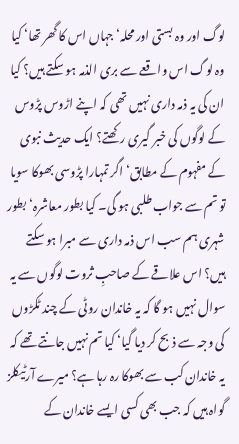لوگ اور وہ بستی اور محلہ‘ جہاں اس کا گھر تھا‘ کیا وہ لوگ اس واقعے سے بری الذمہ ہو سکتے ہیں؟ کیا ان کی یہ ذمہ داری نہیں تھی کہ اپنے اڑوس پڑوس کے لوگوں کی خبر گیری رکھتے؟ ایک حدیث نبوی کے مفہوم کے مطابق‘ اگر تمہارا پڑوسی بھوکا سویا تو تم سے جواب طلبی ہو گی۔ کیا بطور معاشرہ‘ بطور شہری ہم سب اس ذمہ داری سے مبرا ہو سکتے ہیں؟ اس علاقے کے صاحبِ ثروت لوگوں سے یہ سوال نہیں ہو گا کہ یہ خاندان روٹی کے چند ٹکڑوں کی وجہ سے ذبح کر دیا گیا‘ کیا تم نہیں جانتے تھے کہ یہ خاندان کب سے بھوکا رہ رہا ہے؟ میرے آرٹیکلز گواہ ہیں کہ جب بھی کسی ایسے خاندان کے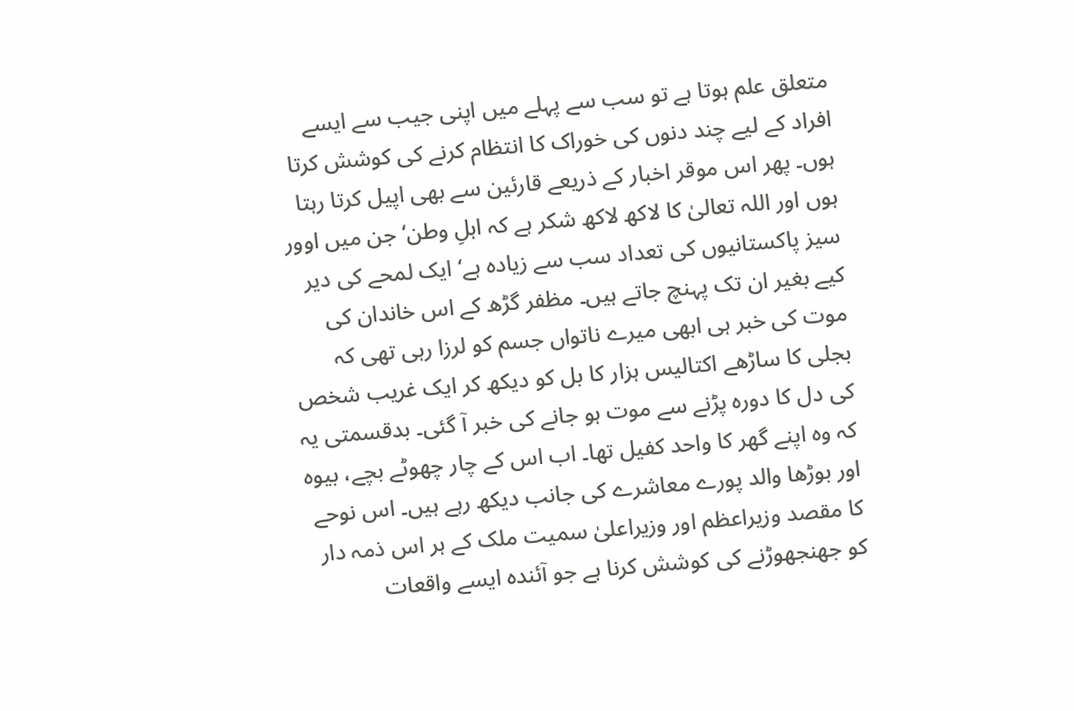متعلق علم ہوتا ہے تو سب سے پہلے میں اپنی جیب سے ایسے افراد کے لیے چند دنوں کی خوراک کا انتظام کرنے کی کوشش کرتا ہوں۔ پھر اس موقر اخبار کے ذریعے قارئین سے بھی اپیل کرتا رہتا ہوں اور اللہ تعالیٰ کا لاکھ لاکھ شکر ہے کہ اہلِ وطن‘ جن میں اوور سیز پاکستانیوں کی تعداد سب سے زیادہ ہے‘ ایک لمحے کی دیر کیے بغیر ان تک پہنچ جاتے ہیں۔ مظفر گڑھ کے اس خاندان کی موت کی خبر ہی ابھی میرے ناتواں جسم کو لرزا رہی تھی کہ بجلی کا ساڑھے اکتالیس ہزار کا بل کو دیکھ کر ایک غریب شخص کی دل کا دورہ پڑنے سے موت ہو جانے کی خبر آ گئی۔ بدقسمتی یہ کہ وہ اپنے گھر کا واحد کفیل تھا۔ اب اس کے چار چھوٹے بچے، بیوہ اور بوڑھا والد پورے معاشرے کی جانب دیکھ رہے ہیں۔ اس نوحے کا مقصد وزیراعظم اور وزیراعلیٰ سمیت ملک کے ہر اس ذمہ دار کو جھنجھوڑنے کی کوشش کرنا ہے جو آئندہ ایسے واقعات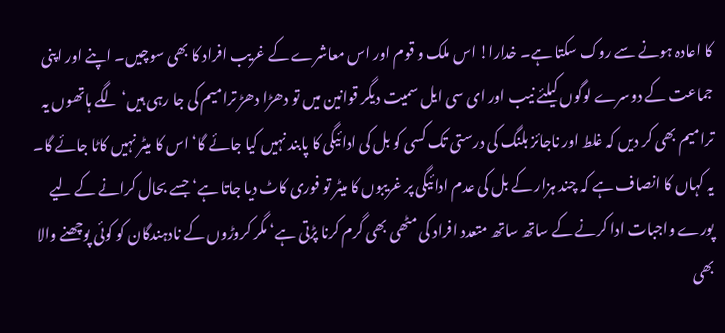کا اعادہ ہونے سے روک سکتا ہے۔ خدارا! اس ملک و قوم اور اس معاشرے کے غریب افراد کا بھی سوچیں۔ اپنے اور اپنی جماعت کے دوسرے لوگوں کیلئے نیب اور ای سی ایل سمیت دیگر قوانین میں تو دھڑا دھڑ ترامیم کی جا رہی ہیں‘ لگے ہاتھوں یہ ترامیم بھی کر دیں کہ غلط اور ناجائز بلنگ کی درستی تک کسی کو بل کی ادائیگی کا پابند نہیں کیا جائے گا‘ اس کا میٹر نہیں کاٹا جائے گا۔ یہ کہاں کا انصاف ہے کہ چند ہزار کے بل کی عدم ادائیگی پر غریبوں کا میٹر تو فوری کاٹ دیا جاتا ہے‘ جسے بحال کرانے کے لیے پورے واجبات ادا کرنے کے ساتھ ساتھ متعدد افراد کی مٹھی بھی گرم کرنا پڑتی ہے‘ مگر کروڑوں کے نادہندگان کو کوئی پوچھنے والا بھی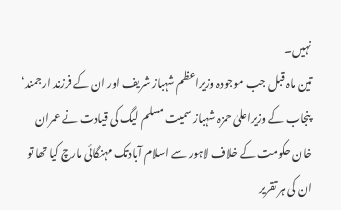نہیں۔
تین ماہ قبل جب موجودہ وزیراعظم شہباز شریف اور ان کے فرزند ارجمند‘ پنجاب کے وزیراعلیٰ حمزہ شہباز سمیت مسلم لیگ کی قیادت نے عمران خان حکومت کے خلاف لاہور سے اسلام آبادتک مہنگائی مارچ کیا تھا تو ان کی ہر تقریر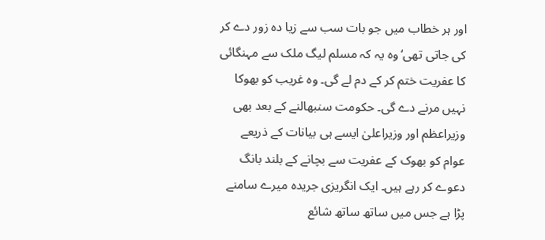اور ہر خطاب میں جو بات سب سے زیا دہ زور دے کر کی جاتی تھی‘ وہ یہ کہ مسلم لیگ ملک سے مہنگائی کا عفریت ختم کر کے دم لے گی۔ وہ غریب کو بھوکا نہیں مرنے دے گی۔ حکومت سنبھالنے کے بعد بھی وزیراعظم اور وزیراعلیٰ ایسے ہی بیانات کے ذریعے عوام کو بھوک کے عفریت سے بچانے کے بلند بانگ دعوے کر رہے ہیں۔ ایک انگریزی جریدہ میرے سامنے پڑا ہے جس میں ساتھ ساتھ شائع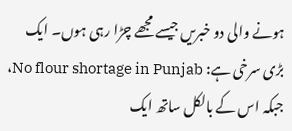ہونے والی دو خبریں جیسے مجھے چڑا رہی ہوں۔ ایک بڑی سرخی ہے: No flour shortage in Punjab، جبکہ اس کے بالکل ساتھ ایک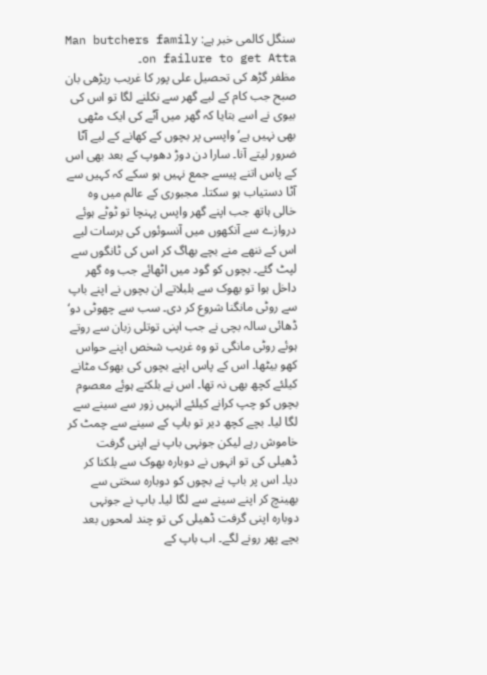سنگل کالمی خبر ہے: Man butchers family on failure to get Atta۔
مظفر گڑھ کی تحصیل علی پور کا غریب ریڑھی بان صبح جب کام کے لیے گھر سے نکلنے لگا تو اس کی بیوی نے اسے بتایا کہ گھر میں آٹے کی ایک مٹھی بھی نہیں ہے‘ واپسی پر بچوں کے کھانے کے لیے آٹا ضرور لیتے آنا۔ سارا دن دوڑ دھوپ کے بعد بھی اس کے پاس اتنے پیسے جمع نہیں ہو سکے کہ کہیں سے آٹا دستیاب ہو سکتا۔ مجبوری کے عالم میں وہ خالی ہاتھ جب اپنے گھر واپس پہنچا تو ٹوٹے ہوئے دروازے سے آنکھوں میں آنسوئوں کی برسات لیے اس کے ننھے منے بچے بھاگ کر اس کی ٹانگوں سے لپٹ گئے۔ بچوں کو گود میں اٹھائے جب وہ گھر داخل ہوا تو بھوک سے بلبلاتے ان بچوں نے اپنے باپ سے روٹی مانگنا شروع کر دی۔ سب سے چھوٹی دو‘ ڈھائی سالہ بچی نے جب اپنی توتلی زبان سے روتے ہوئے روٹی مانگی تو وہ غریب شخص اپنے حواس کھو بیٹھا۔ اس کے پاس اپنے بچوں کی بھوک مٹانے کیلئے کچھ بھی نہ تھا۔ اس نے بلکتے ہوئے معصوم بچوں کو چپ کرانے کیلئے انہیں زور سے سینے سے لگا لیا۔ بچے کچھ دیر تو باپ کے سینے سے چمٹ کر خاموش رہے لیکن جونہی باپ نے اپنی گرفت ڈھیلی کی تو انہوں نے دوبارہ بھوک سے بلکنا کر دیا۔ اس پر باپ نے بچوں کو دوبارہ سختی سے بھینچ کر اپنے سینے سے لگا لیا۔ باپ نے جونہی دوبارہ اپنی گرفت ڈھیلی کی تو چند لمحوں بعد بچے پھر رونے لگے۔ اب باپ کے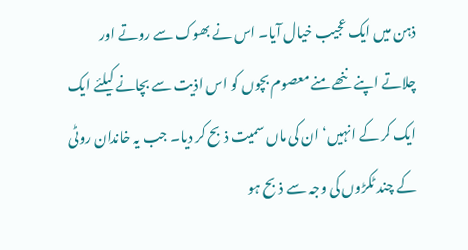ذہن میں ایک عجیب خیال آیا۔ اس نے بھوک سے روتے اور چلاتے اپنے ننھے منے معصوم بچوں کو اس اذیت سے بچانے کیلئے ایک ایک کر کے انہیں‘ ان کی ماں سمیت ذبح کر دیا۔ جب یہ خاندان روٹی کے چند ٹکڑوں کی وجہ سے ذبح ہو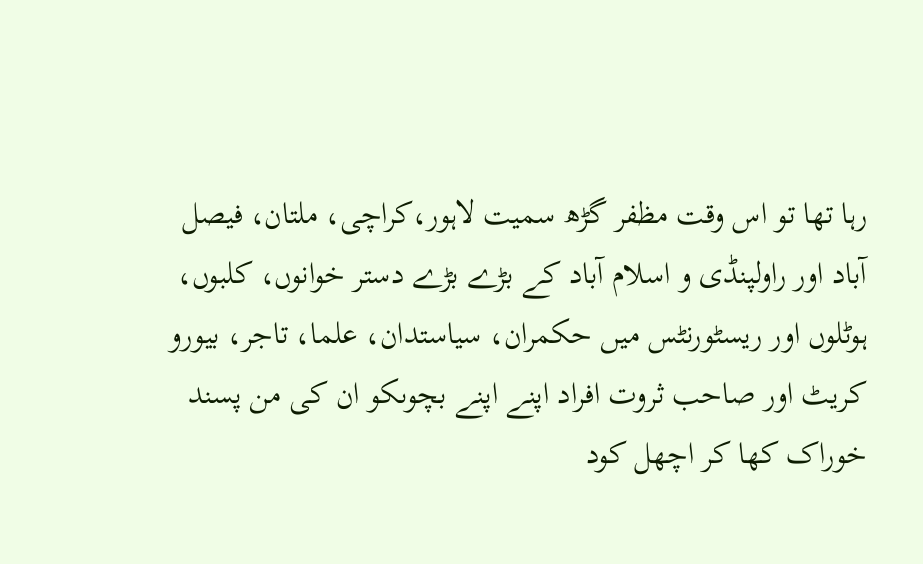رہا تھا تو اس وقت مظفر گڑھ سمیت لاہور،کراچی، ملتان، فیصل آباد اور راولپنڈی و اسلام آباد کے بڑے بڑے دستر خوانوں، کلبوں، ہوٹلوں اور ریسٹورنٹس میں حکمران، سیاستدان، علما، تاجر، بیورو کریٹ اور صاحب ثروت افراد اپنے اپنے بچوںکو ان کی من پسند خوراک کھا کر اچھل کود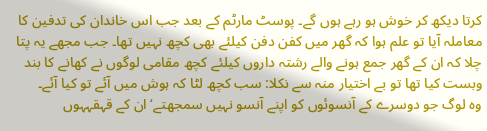کرتا دیکھ کر خوش ہو رہے ہوں گے۔ پوسٹ مارٹم کے بعد جب اس خاندان کی تدفین کا معاملہ آیا تو علم ہوا کہ گھر میں کفن دفن کیلئے بھی کچھ نہیں تھا۔ جب مجھے یہ پتا چلا کہ ان کے گھر جمع ہونے والے رشتہ داروں کیلئے کچھ مقامی لوگوں نے کھانے کا بند وبست کیا تھا تو بے اختیار منہ سے نکلا: سب کچھ لٹا کہ ہوش میں آئے تو کیا آئے۔
وہ لوگ جو دوسرے کے آنسوئوں کو اپنے آنسو نہیں سمجھتے‘ ان کے قہقہہوں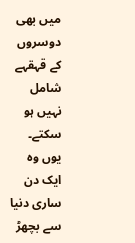میں بھی دوسروں کے قہقہے شامل نہیں ہو سکتے۔ یوں وہ ایک دن ساری دنیا سے بچھڑ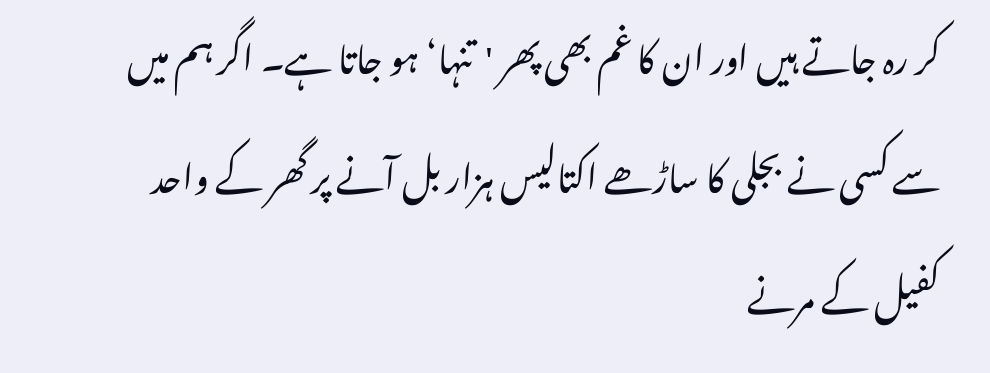کر رہ جاتے ہیں اور ان کا غم بھی پھر 'تنہا‘ ہو جاتا ہے۔ اگر ہم میں سے کسی نے بجلی کا ساڑھے اکتالیس ہزار بل آنے پر گھر کے واحد کفیل کے مرنے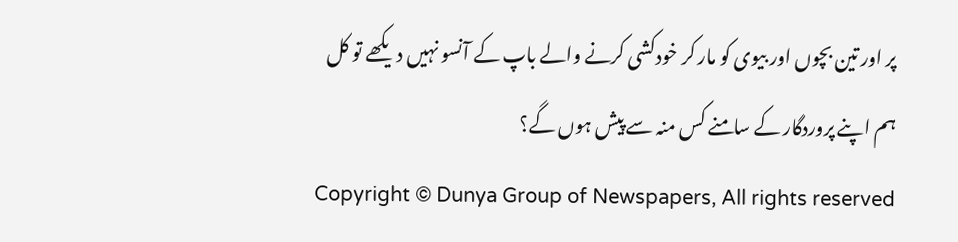پر اور تین بچوں اور بیوی کو مار کر خودکشی کرنے والے باپ کے آنسو نہیں دیکھے تو کل ہم اپنے پروردگار کے سامنے کس منہ سے پیش ہوں گے؟
Copyright © Dunya Group of Newspapers, All rights reserved